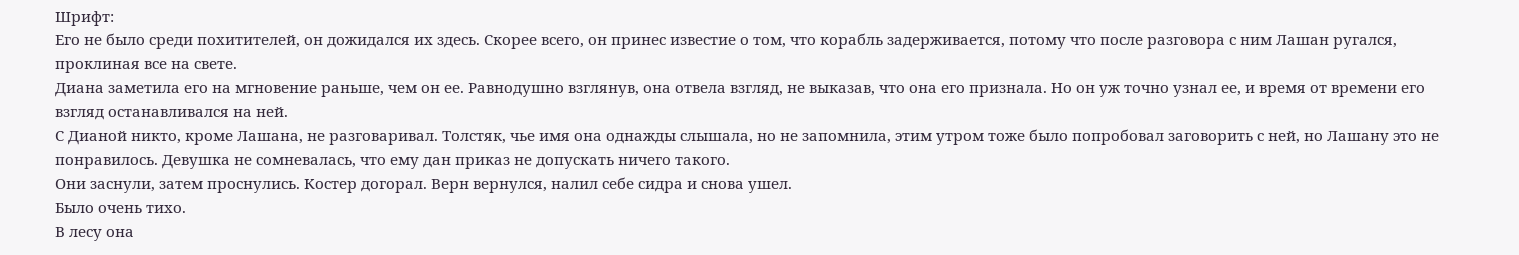Шрифт:
Его не было среди похитителей, он дожидался их здесь. Скорее всего, он принес известие о том, что корабль задерживается, потому что после разговора с ним Лашан ругался, проклиная все на свете.
Диана заметила его на мгновение раньше, чем он ее. Равнодушно взглянув, она отвела взгляд, не выказав, что она его признала. Но он уж точно узнал ее, и время от времени его взгляд останавливался на ней.
С Дианой никто, кроме Лашана, не разговаривал. Толстяк, чье имя она однажды слышала, но не запомнила, этим утром тоже было попробовал заговорить с ней, но Лашану это не понравилось. Девушка не сомневалась, что ему дан приказ не допускать ничего такого.
Они заснули, затем проснулись. Костер догорал. Верн вернулся, налил себе сидра и снова ушел.
Было очень тихо.
В лесу она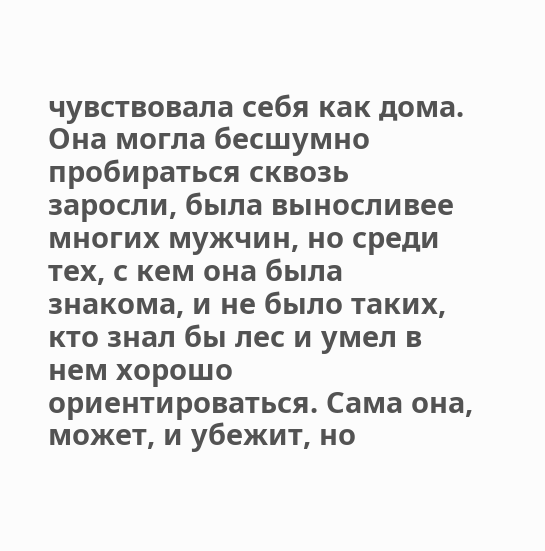чувствовала себя как дома. Она могла бесшумно пробираться сквозь заросли, была выносливее многих мужчин, но среди тех, с кем она была знакома, и не было таких, кто знал бы лес и умел в нем хорошо ориентироваться. Сама она, может, и убежит, но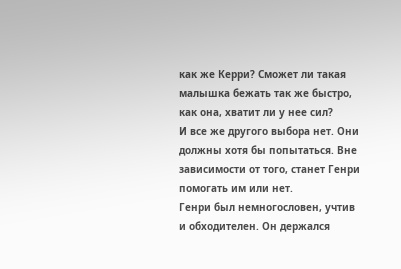как же Керри? Сможет ли такая малышка бежать так же быстро, как она, хватит ли у нее сил?
И все же другого выбора нет. Они должны хотя бы попытаться. Вне зависимости от того, станет Генри помогать им или нет.
Генри был немногословен, учтив и обходителен. Он держался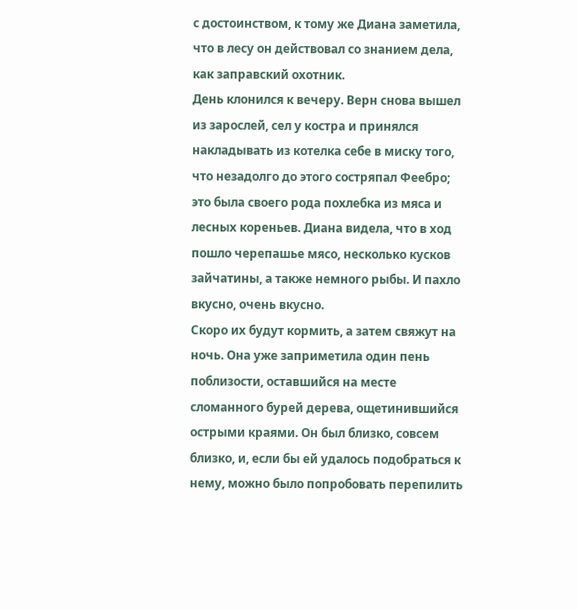с достоинством, к тому же Диана заметила, что в лесу он действовал со знанием дела, как заправский охотник.
День клонился к вечеру. Верн снова вышел из зарослей, сел у костра и принялся накладывать из котелка себе в миску того, что незадолго до этого состряпал Феебро; это была своего рода похлебка из мяса и лесных кореньев. Диана видела, что в ход пошло черепашье мясо, несколько кусков зайчатины, а также немного рыбы. И пахло вкусно, очень вкусно.
Скоро их будут кормить, а затем свяжут на ночь. Она уже заприметила один пень поблизости, оставшийся на месте сломанного бурей дерева, ощетинившийся острыми краями. Он был близко, совсем близко, и, если бы ей удалось подобраться к нему, можно было попробовать перепилить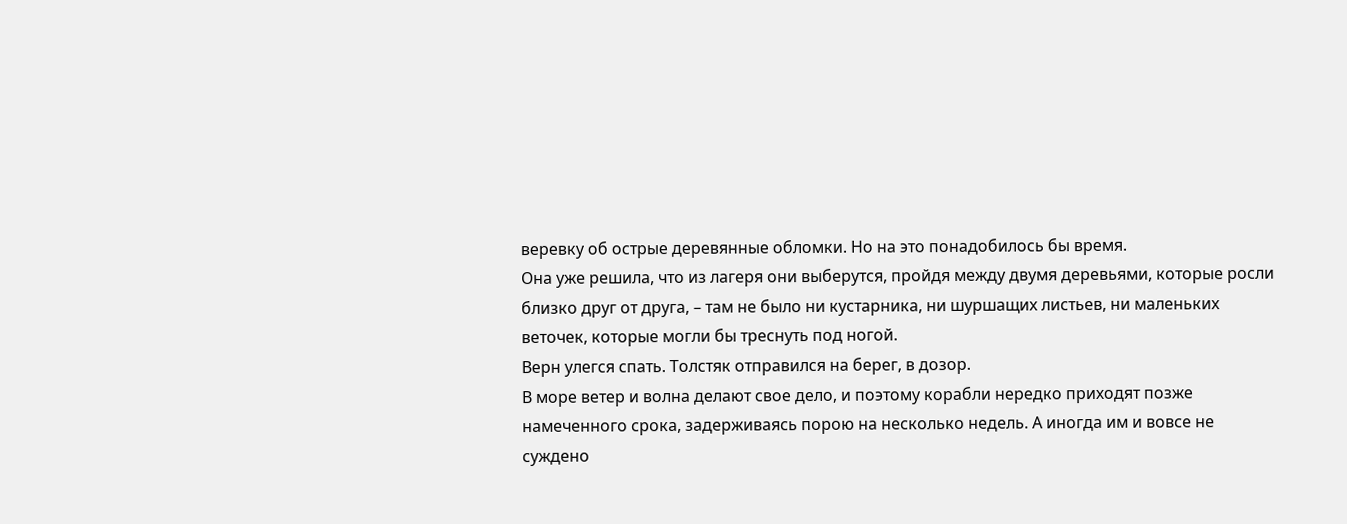веревку об острые деревянные обломки. Но на это понадобилось бы время.
Она уже решила, что из лагеря они выберутся, пройдя между двумя деревьями, которые росли близко друг от друга, – там не было ни кустарника, ни шуршащих листьев, ни маленьких веточек, которые могли бы треснуть под ногой.
Верн улегся спать. Толстяк отправился на берег, в дозор.
В море ветер и волна делают свое дело, и поэтому корабли нередко приходят позже намеченного срока, задерживаясь порою на несколько недель. А иногда им и вовсе не суждено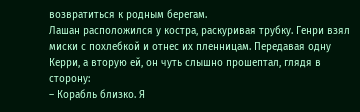возвратиться к родным берегам.
Лашан расположился у костра, раскуривая трубку. Генри взял миски с похлебкой и отнес их пленницам. Передавая одну Керри, а вторую ей, он чуть слышно прошептал, глядя в сторону:
– Корабль близко. Я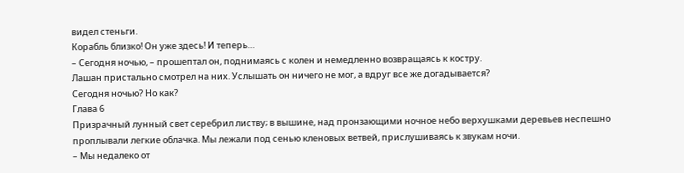видел стеньги.
Корабль близко! Он уже здесь! И теперь…
– Сегодня ночью, – прошептал он, поднимаясь с колен и немедленно возвращаясь к костру.
Лашан пристально смотрел на них. Услышать он ничего не мог, а вдруг все же догадывается?
Сегодня ночью? Но как?
Глава 6
Призрачный лунный свет серебрил листву; в вышине, над пронзающими ночное небо верхушками деревьев неспешно проплывали легкие облачка. Мы лежали под сенью кленовых ветвей, прислушиваясь к звукам ночи.
– Мы недалеко от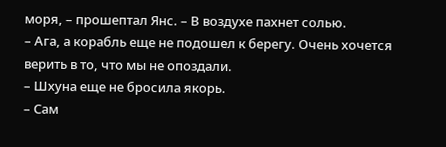моря, – прошептал Янс. – В воздухе пахнет солью.
– Ага, а корабль еще не подошел к берегу. Очень хочется верить в то, что мы не опоздали.
– Шхуна еще не бросила якорь.
– Сам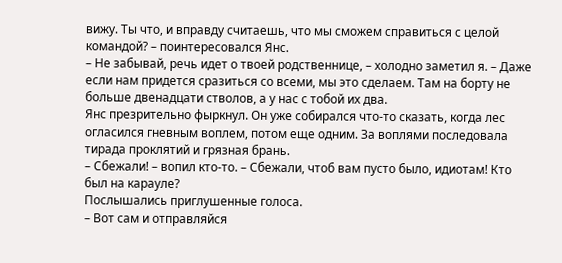вижу. Ты что, и вправду считаешь, что мы сможем справиться с целой командой? – поинтересовался Янс.
– Не забывай, речь идет о твоей родственнице, – холодно заметил я. – Даже если нам придется сразиться со всеми, мы это сделаем. Там на борту не больше двенадцати стволов, а у нас с тобой их два.
Янс презрительно фыркнул. Он уже собирался что-то сказать, когда лес огласился гневным воплем, потом еще одним. За воплями последовала тирада проклятий и грязная брань.
– Сбежали! – вопил кто-то. – Сбежали, чтоб вам пусто было, идиотам! Кто был на карауле?
Послышались приглушенные голоса.
– Вот сам и отправляйся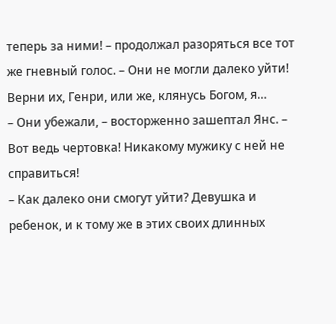теперь за ними! – продолжал разоряться все тот же гневный голос. – Они не могли далеко уйти! Верни их, Генри, или же, клянусь Богом, я…
– Они убежали, – восторженно зашептал Янс. – Вот ведь чертовка! Никакому мужику с ней не справиться!
– Как далеко они смогут уйти? Девушка и ребенок, и к тому же в этих своих длинных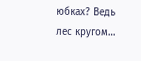юбках? Ведь лес кругом…